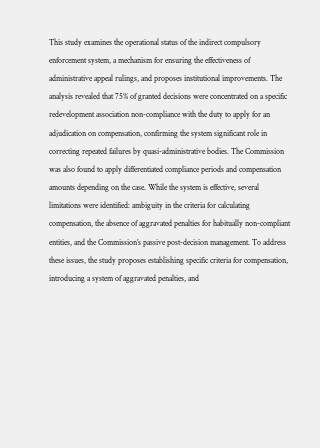This study examines the operational status of the indirect compulsory enforcement system, a mechanism for ensuring the effectiveness of administrative appeal rulings, and proposes institutional improvements. The analysis revealed that 75% of granted decisions were concentrated on a specific redevelopment association non-compliance with the duty to apply for an adjudication on compensation, confirming the system significant role in correcting repeated failures by quasi-administrative bodies. The Commission was also found to apply differentiated compliance periods and compensation amounts depending on the case. While the system is effective, several limitations were identified: ambiguity in the criteria for calculating compensation, the absence of aggravated penalties for habitually non-compliant entities, and the Commission’s passive post-decision management. To address these issues, the study proposes establishing specific criteria for compensation, introducing a system of aggravated penalties, and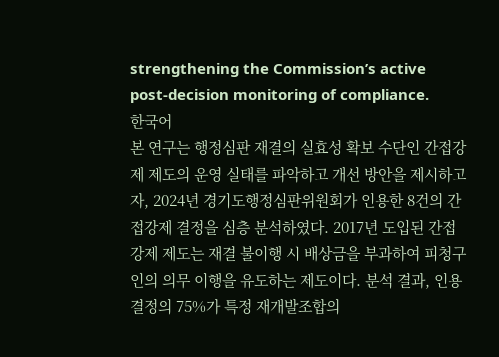strengthening the Commission’s active post-decision monitoring of compliance.
한국어
본 연구는 행정심판 재결의 실효성 확보 수단인 간접강제 제도의 운영 실태를 파악하고 개선 방안을 제시하고자, 2024년 경기도행정심판위원회가 인용한 8건의 간접강제 결정을 심층 분석하였다. 2017년 도입된 간접강제 제도는 재결 불이행 시 배상금을 부과하여 피청구인의 의무 이행을 유도하는 제도이다. 분석 결과, 인용 결정의 75%가 특정 재개발조합의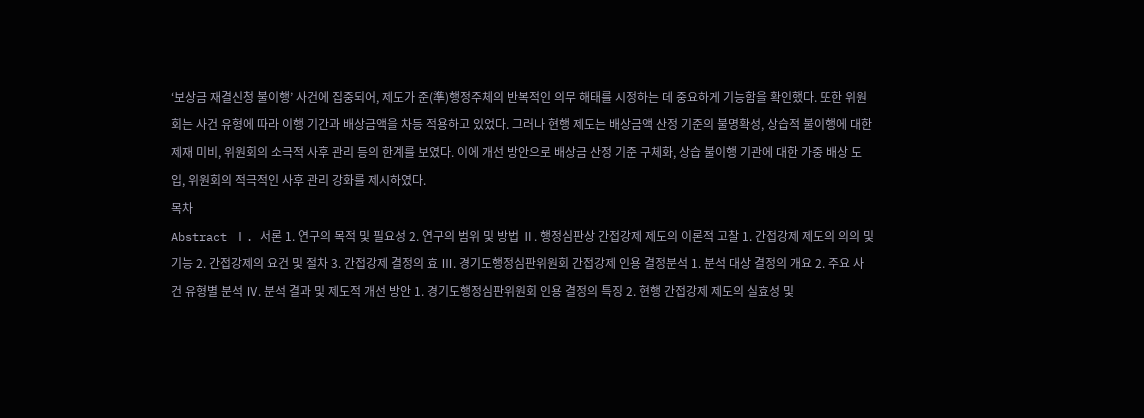‘보상금 재결신청 불이행’ 사건에 집중되어, 제도가 준(準)행정주체의 반복적인 의무 해태를 시정하는 데 중요하게 기능함을 확인했다. 또한 위원회는 사건 유형에 따라 이행 기간과 배상금액을 차등 적용하고 있었다. 그러나 현행 제도는 배상금액 산정 기준의 불명확성, 상습적 불이행에 대한 제재 미비, 위원회의 소극적 사후 관리 등의 한계를 보였다. 이에 개선 방안으로 배상금 산정 기준 구체화, 상습 불이행 기관에 대한 가중 배상 도입, 위원회의 적극적인 사후 관리 강화를 제시하였다.
목차
Abstract Ⅰ. 서론 1. 연구의 목적 및 필요성 2. 연구의 범위 및 방법 Ⅱ. 행정심판상 간접강제 제도의 이론적 고찰 1. 간접강제 제도의 의의 및 기능 2. 간접강제의 요건 및 절차 3. 간접강제 결정의 효 Ⅲ. 경기도행정심판위원회 간접강제 인용 결정분석 1. 분석 대상 결정의 개요 2. 주요 사건 유형별 분석 Ⅳ. 분석 결과 및 제도적 개선 방안 1. 경기도행정심판위원회 인용 결정의 특징 2. 현행 간접강제 제도의 실효성 및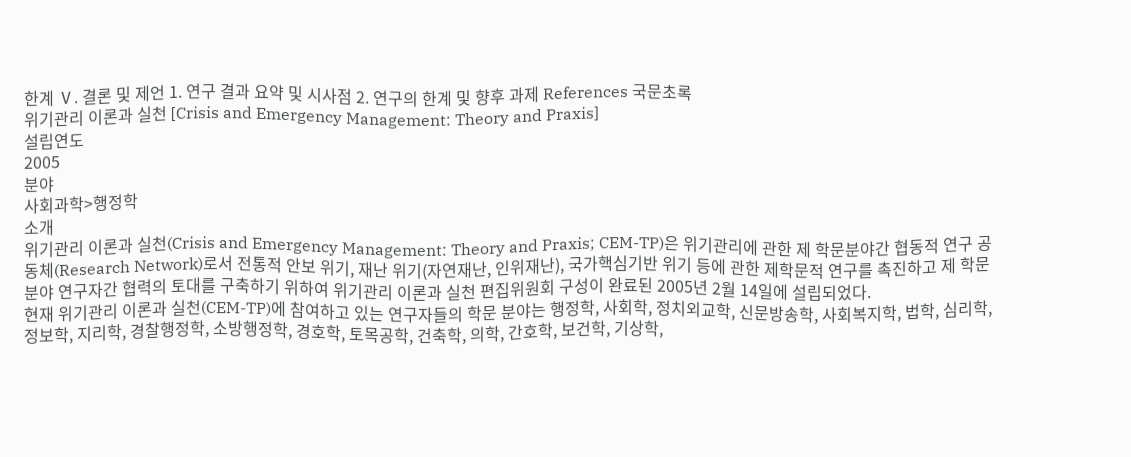한계 Ⅴ. 결론 및 제언 1. 연구 결과 요약 및 시사점 2. 연구의 한계 및 향후 과제 References 국문초록
위기관리 이론과 실천 [Crisis and Emergency Management: Theory and Praxis]
설립연도
2005
분야
사회과학>행정학
소개
위기관리 이론과 실천(Crisis and Emergency Management: Theory and Praxis; CEM-TP)은 위기관리에 관한 제 학문분야간 협동적 연구 공동체(Research Network)로서 전통적 안보 위기, 재난 위기(자연재난, 인위재난), 국가핵심기반 위기 등에 관한 제학문적 연구를 촉진하고 제 학문분야 연구자간 협력의 토대를 구축하기 위하여 위기관리 이론과 실천 편집위원회 구성이 완료된 2005년 2월 14일에 설립되었다.
현재 위기관리 이론과 실천(CEM-TP)에 참여하고 있는 연구자들의 학문 분야는 행정학, 사회학, 정치외교학, 신문방송학, 사회복지학, 법학, 심리학, 정보학, 지리학, 경찰행정학, 소방행정학, 경호학, 토목공학, 건축학, 의학, 간호학, 보건학, 기상학,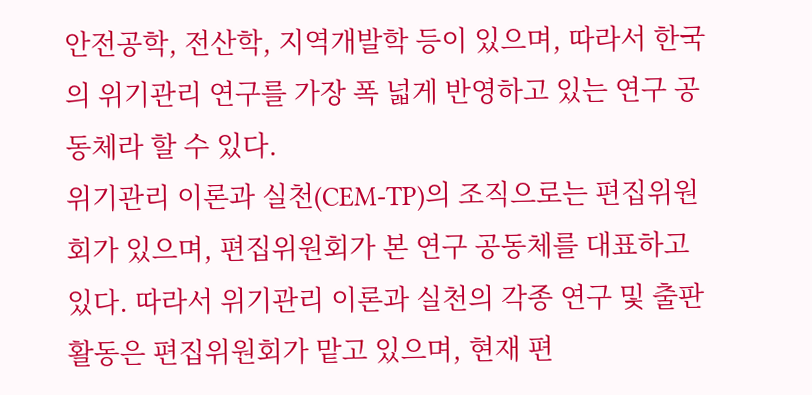안전공학, 전산학, 지역개발학 등이 있으며, 따라서 한국의 위기관리 연구를 가장 폭 넓게 반영하고 있는 연구 공동체라 할 수 있다.
위기관리 이론과 실천(CEM-TP)의 조직으로는 편집위원회가 있으며, 편집위원회가 본 연구 공동체를 대표하고 있다. 따라서 위기관리 이론과 실천의 각종 연구 및 출판 활동은 편집위원회가 맡고 있으며, 현재 편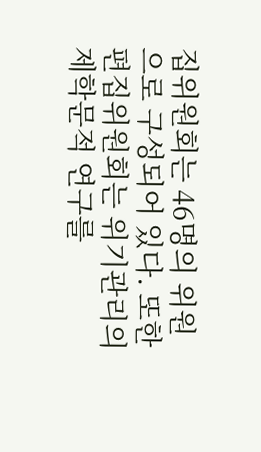집위원회는 46명의 위원으로 구성되어 있다. 또한 편집위원회는 위기관리의 제학문적 연구를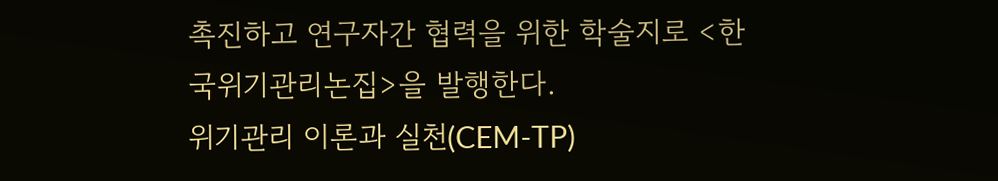촉진하고 연구자간 협력을 위한 학술지로 <한국위기관리논집>을 발행한다.
위기관리 이론과 실천(CEM-TP)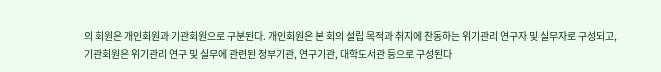의 회원은 개인회원과 기관회원으로 구분된다. 개인회원은 본 회의 설립 목적과 취지에 찬동하는 위기관리 연구자 및 실무자로 구성되고, 기관회원은 위기관리 연구 및 실무에 관련된 정부기관, 연구기관, 대학도서관 등으로 구성된다